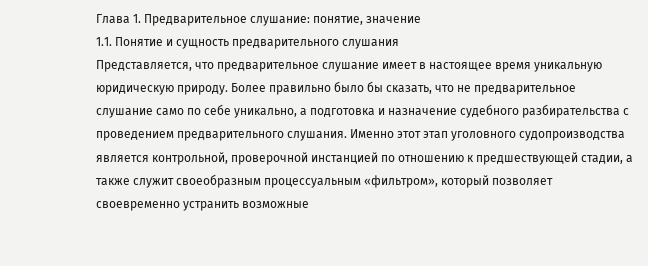Глава 1. Предварительное слушание: понятие, значение
1.1. Понятие и сущность предварительного слушания
Представляется, что предварительное слушание имеет в настоящее время уникальную юридическую природу. Более правильно было бы сказать, что не предварительное слушание само по себе уникально, а подготовка и назначение судебного разбирательства с проведением предварительного слушания. Именно этот этап уголовного судопроизводства является контрольной, проверочной инстанцией по отношению к предшествующей стадии, а также служит своеобразным процессуальным «фильтром», который позволяет своевременно устранить возможные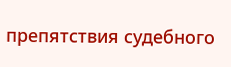препятствия судебного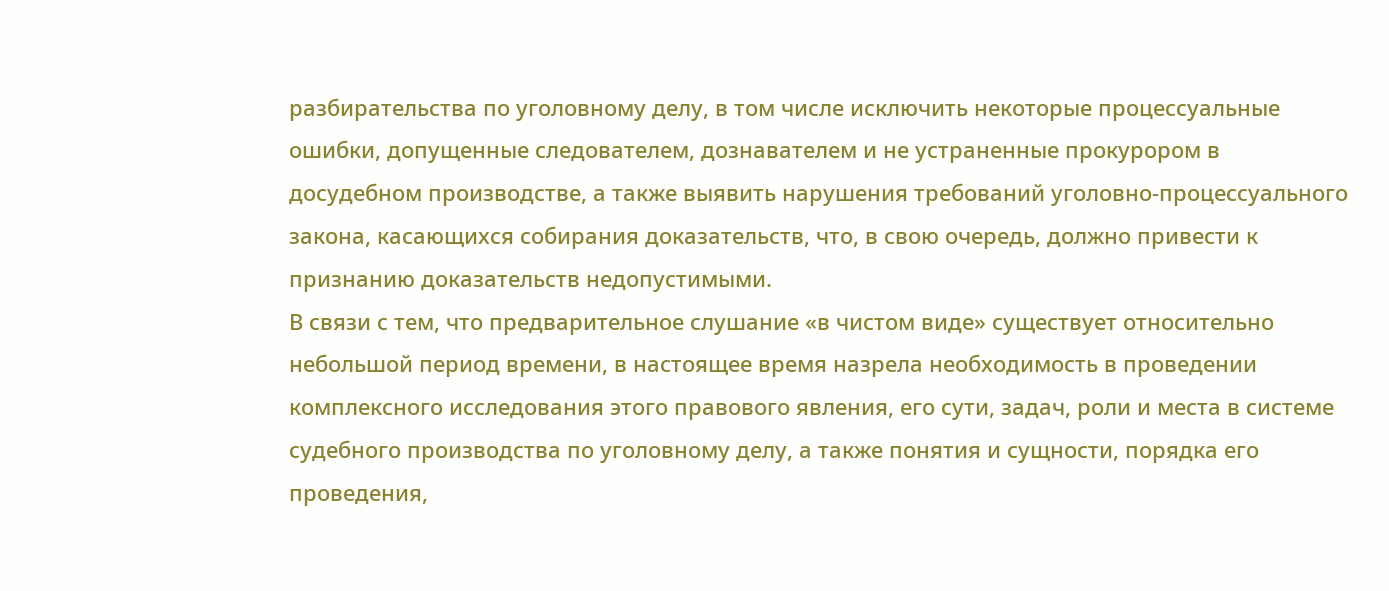разбирательства по уголовному делу, в том числе исключить некоторые процессуальные ошибки, допущенные следователем, дознавателем и не устраненные прокурором в досудебном производстве, а также выявить нарушения требований уголовно-процессуального закона, касающихся собирания доказательств, что, в свою очередь, должно привести к признанию доказательств недопустимыми.
В связи с тем, что предварительное слушание «в чистом виде» существует относительно небольшой период времени, в настоящее время назрела необходимость в проведении комплексного исследования этого правового явления, его сути, задач, роли и места в системе судебного производства по уголовному делу, а также понятия и сущности, порядка его проведения,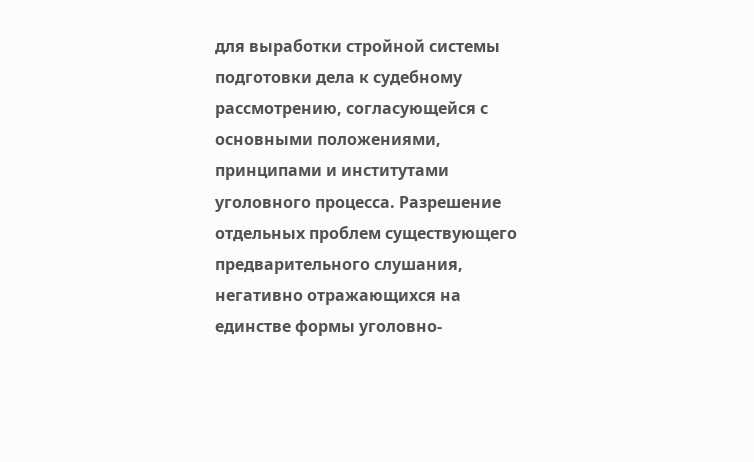для выработки стройной системы подготовки дела к судебному рассмотрению, согласующейся с основными положениями, принципами и институтами уголовного процесса. Разрешение отдельных проблем существующего предварительного слушания, негативно отражающихся на единстве формы уголовно-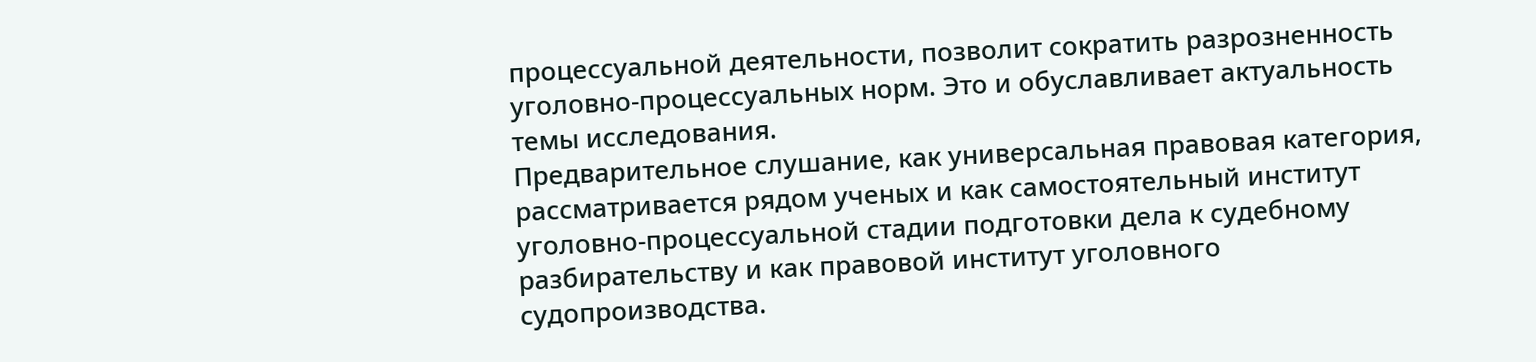процессуальной деятельности, позволит сократить разрозненность уголовно-процессуальных норм. Это и обуславливает актуальность темы исследования.
Предварительное слушание, как универсальная правовая категория, рассматривается рядом ученых и как самостоятельный институт уголовно-процессуальной стадии подготовки дела к судебному разбирательству и как правовой институт уголовного судопроизводства.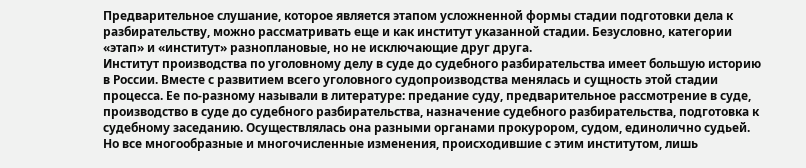Предварительное слушание, которое является этапом усложненной формы стадии подготовки дела к разбирательству, можно рассматривать еще и как институт указанной стадии. Безусловно, категории «этап» и «институт» разноплановые, но не исключающие друг друга.
Институт производства по уголовному делу в суде до судебного разбирательства имеет большую историю в России. Вместе с развитием всего уголовного судопроизводства менялась и сущность этой стадии процесса. Ее по-разному называли в литературе: предание суду, предварительное рассмотрение в суде, производство в суде до судебного разбирательства, назначение судебного разбирательства, подготовка к судебному заседанию. Осуществлялась она разными органами прокурором, судом, единолично судьей. Но все многообразные и многочисленные изменения, происходившие с этим институтом, лишь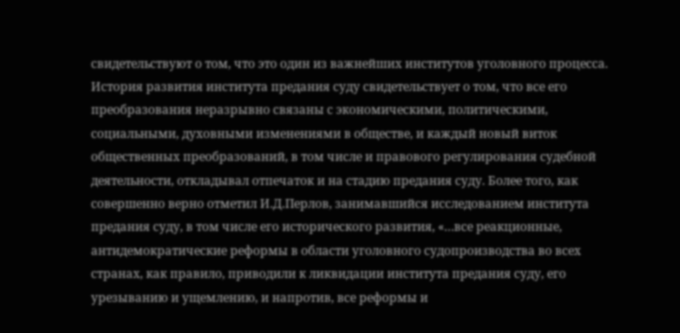свидетельствуют о том, что это один из важнейших институтов уголовного процесса.
История развития института предания суду свидетельствует о том, что все его преобразования неразрывно связаны с экономическими, политическими, социальными, духовными изменениями в обществе, и каждый новый виток общественных преобразований, в том числе и правового регулирования судебной деятельности, откладывал отпечаток и на стадию предания суду. Более того, как совершенно верно отметил И.Д.Перлов, занимавшийся исследованием института предания суду, в том числе его исторического развития, «…все реакционные, антидемократические реформы в области уголовного судопроизводства во всех странах, как правило, приводили к ликвидации института предания суду, его урезыванию и ущемлению, и напротив, все реформы и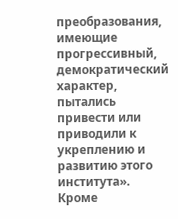преобразования, имеющие прогрессивный, демократический характер, пытались привести или приводили к укреплению и развитию этого института».
Кроме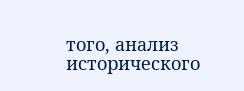того, анализ исторического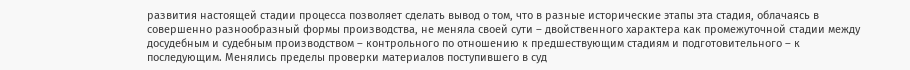развития настоящей стадии процесса позволяет сделать вывод о том, что в разные исторические этапы эта стадия, облачаясь в совершенно разнообразный формы производства, не меняла своей сути – двойственного характера как промежуточной стадии между досудебным и судебным производством – контрольного по отношению к предшествующим стадиям и подготовительного – к последующим. Менялись пределы проверки материалов поступившего в суд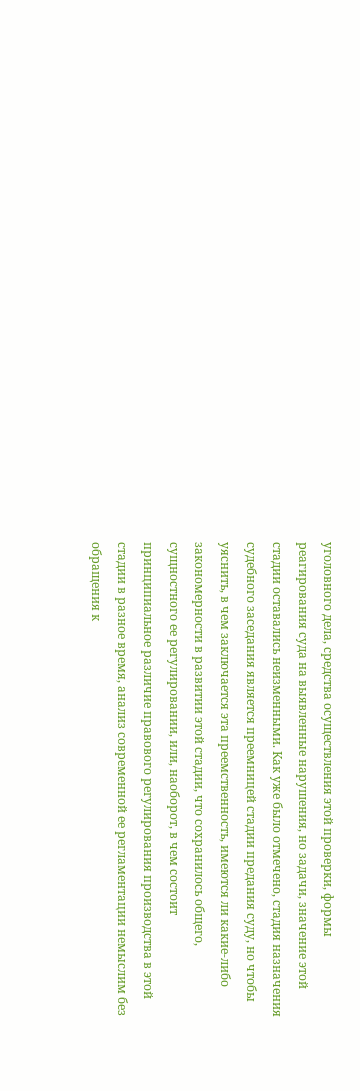уголовного дела, средства осуществления этой проверки, формы реагирования суда на выявленные нарушения, но задачи, значение этой стадии оставались неизменными. Как уже было отмечено, стадия назначения судебного заседания является преемницей стадии предания суду, но чтобы уяснить, в чем заключается эта преемственность, имеются ли какие-либо закономерности в развитии этой стадии, что сохранилось общего, сущностного ее регулировании, или, наоборот, в чем состоит принципиальное различие правового регулирования производства в этой стадии в разное время, анализ современной ее регламентации немыслим без обращения к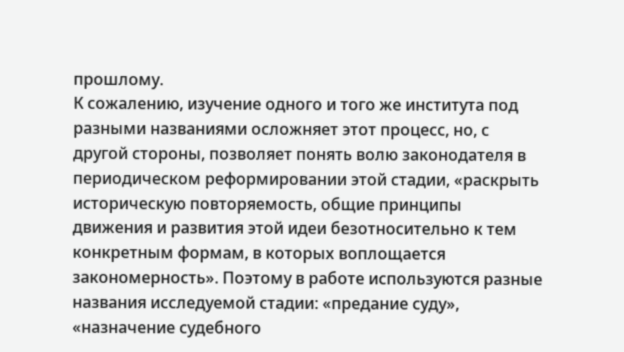прошлому.
К сожалению, изучение одного и того же института под разными названиями осложняет этот процесс, но, с другой стороны, позволяет понять волю законодателя в периодическом реформировании этой стадии, «раскрыть историческую повторяемость, общие принципы движения и развития этой идеи безотносительно к тем конкретным формам, в которых воплощается закономерность». Поэтому в работе используются разные названия исследуемой стадии: «предание суду», «назначение судебного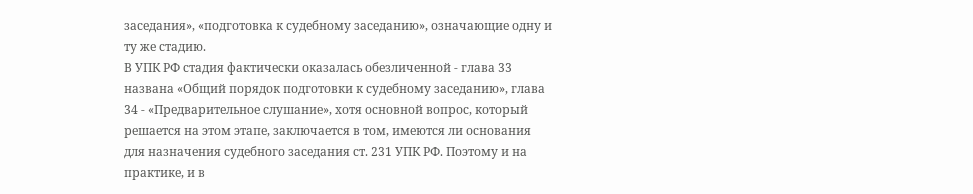заседания», «подготовка к судебному заседанию», означающие одну и ту же стадию.
В УПК РФ стадия фактически оказалась обезличенной - глава 33 названа «Общий порядок подготовки к судебному заседанию», глава 34 - «Предварительное слушание», хотя основной вопрос, который решается на этом этапе, заключается в том, имеются ли основания для назначения судебного заседания ст. 231 УПК РФ. Поэтому и на практике, и в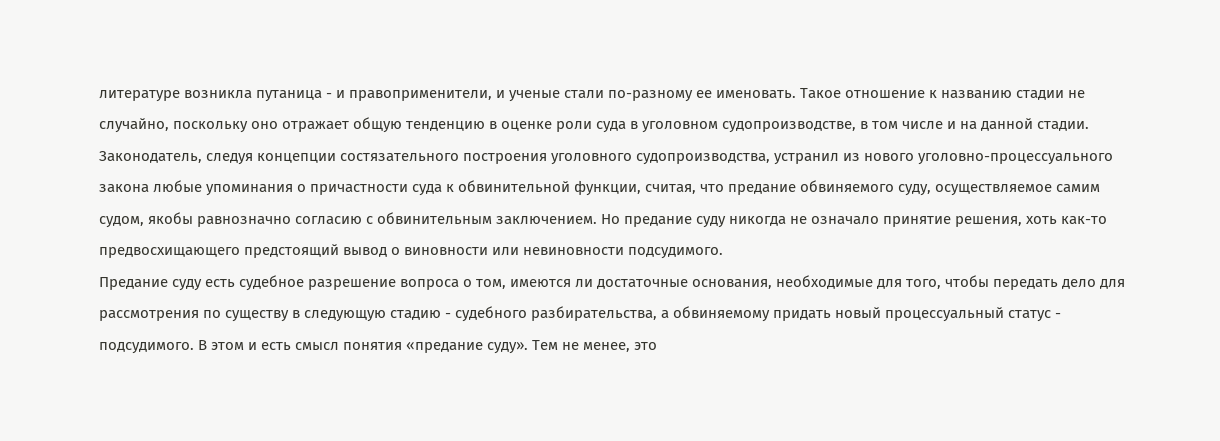литературе возникла путаница - и правоприменители, и ученые стали по-разному ее именовать. Такое отношение к названию стадии не случайно, поскольку оно отражает общую тенденцию в оценке роли суда в уголовном судопроизводстве, в том числе и на данной стадии. Законодатель, следуя концепции состязательного построения уголовного судопроизводства, устранил из нового уголовно-процессуального закона любые упоминания о причастности суда к обвинительной функции, считая, что предание обвиняемого суду, осуществляемое самим судом, якобы равнозначно согласию с обвинительным заключением. Но предание суду никогда не означало принятие решения, хоть как-то предвосхищающего предстоящий вывод о виновности или невиновности подсудимого.
Предание суду есть судебное разрешение вопроса о том, имеются ли достаточные основания, необходимые для того, чтобы передать дело для рассмотрения по существу в следующую стадию - судебного разбирательства, а обвиняемому придать новый процессуальный статус - подсудимого. В этом и есть смысл понятия «предание суду». Тем не менее, это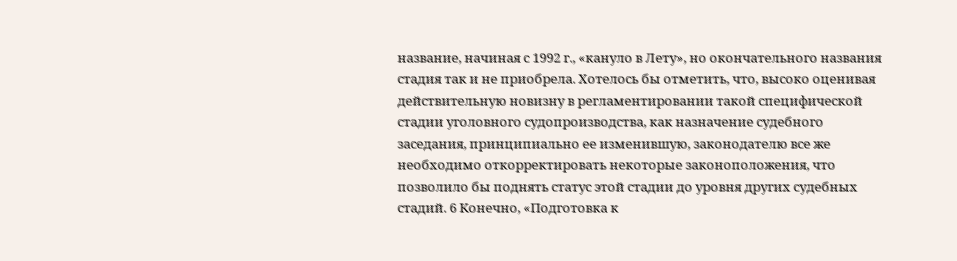название, начиная с 1992 г., «кануло в Лету», но окончательного названия стадия так и не приобрела. Хотелось бы отметить, что, высоко оценивая действительную новизну в регламентировании такой специфической стадии уголовного судопроизводства, как назначение судебного заседания, принципиально ее изменившую, законодателю все же необходимо откорректировать некоторые законоположения, что позволило бы поднять статус этой стадии до уровня других судебных стадий. 6 Конечно, «Подготовка к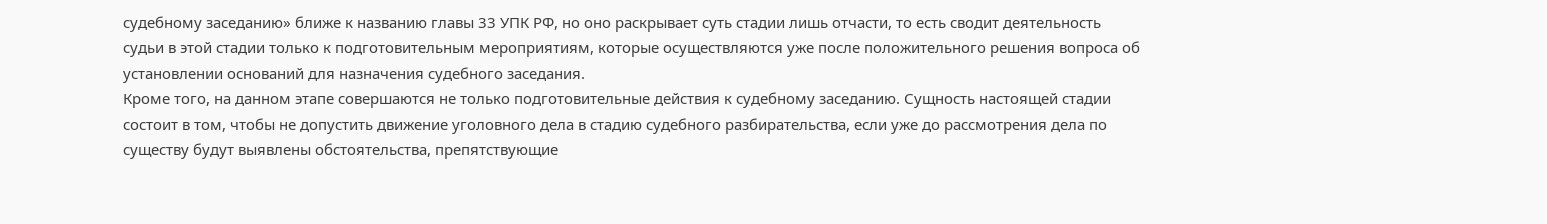судебному заседанию» ближе к названию главы 33 УПК РФ, но оно раскрывает суть стадии лишь отчасти, то есть сводит деятельность судьи в этой стадии только к подготовительным мероприятиям, которые осуществляются уже после положительного решения вопроса об установлении оснований для назначения судебного заседания.
Кроме того, на данном этапе совершаются не только подготовительные действия к судебному заседанию. Сущность настоящей стадии состоит в том, чтобы не допустить движение уголовного дела в стадию судебного разбирательства, если уже до рассмотрения дела по существу будут выявлены обстоятельства, препятствующие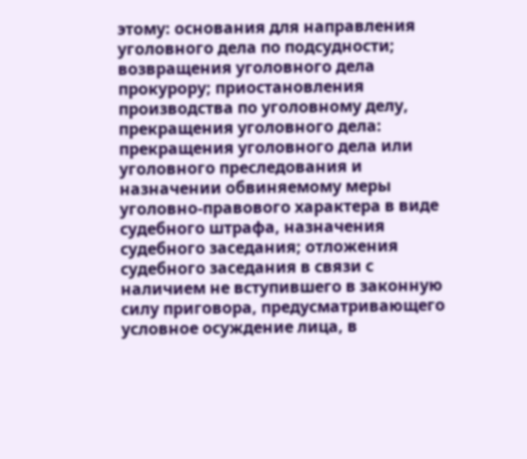этому: основания для направления уголовного дела по подсудности; возвращения уголовного дела прокурору; приостановления производства по уголовному делу, прекращения уголовного дела: прекращения уголовного дела или уголовного преследования и назначении обвиняемому меры уголовно-правового характера в виде судебного штрафа, назначения судебного заседания; отложения судебного заседания в связи с наличием не вступившего в законную силу приговора, предусматривающего условное осуждение лица, в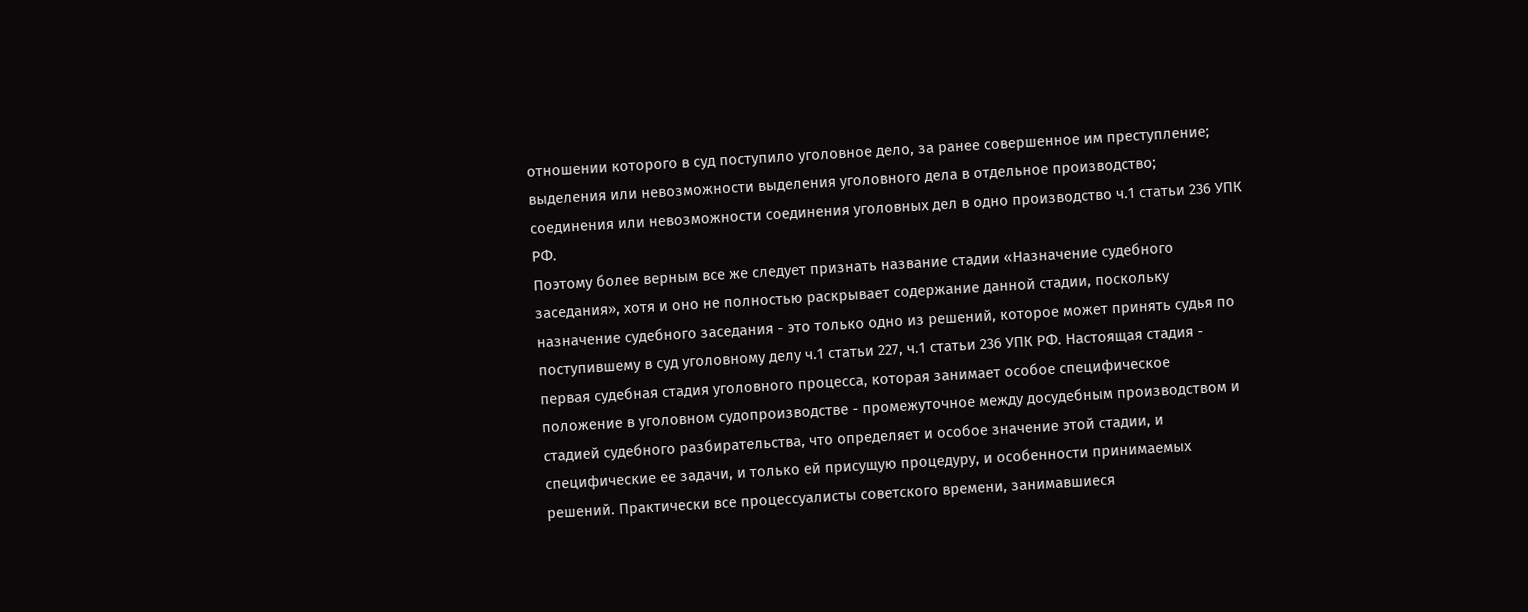отношении которого в суд поступило уголовное дело, за ранее совершенное им преступление; выделения или невозможности выделения уголовного дела в отдельное производство; соединения или невозможности соединения уголовных дел в одно производство ч.1 статьи 236 УПК РФ.
Поэтому более верным все же следует признать название стадии «Назначение судебного заседания», хотя и оно не полностью раскрывает содержание данной стадии, поскольку назначение судебного заседания - это только одно из решений, которое может принять судья по поступившему в суд уголовному делу ч.1 статьи 227, ч.1 статьи 236 УПК РФ. Настоящая стадия - первая судебная стадия уголовного процесса, которая занимает особое специфическое положение в уголовном судопроизводстве - промежуточное между досудебным производством и стадией судебного разбирательства, что определяет и особое значение этой стадии, и специфические ее задачи, и только ей присущую процедуру, и особенности принимаемых решений. Практически все процессуалисты советского времени, занимавшиеся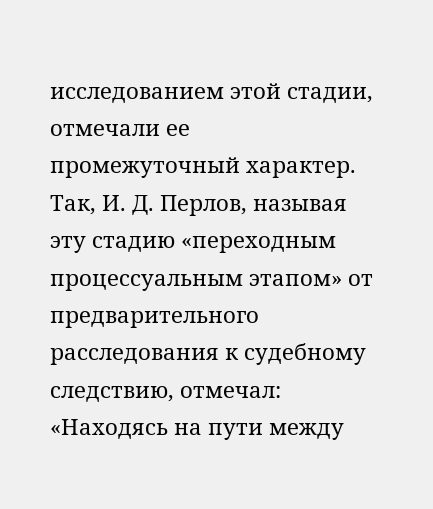исследованием этой стадии, отмечали ее промежуточный характер. Так, И. Д. Перлов, называя эту стадию «переходным процессуальным этапом» от предварительного расследования к судебному следствию, отмечал: «Находясь на пути между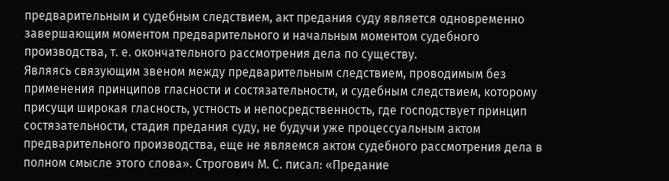предварительным и судебным следствием, акт предания суду является одновременно завершающим моментом предварительного и начальным моментом судебного производства, т. е. окончательного рассмотрения дела по существу.
Являясь связующим звеном между предварительным следствием, проводимым без применения принципов гласности и состязательности, и судебным следствием, которому присущи широкая гласность, устность и непосредственность, где господствует принцип состязательности, стадия предания суду, не будучи уже процессуальным актом предварительного производства, еще не являемся актом судебного рассмотрения дела в полном смысле этого слова». Строгович М. С. писал: «Предание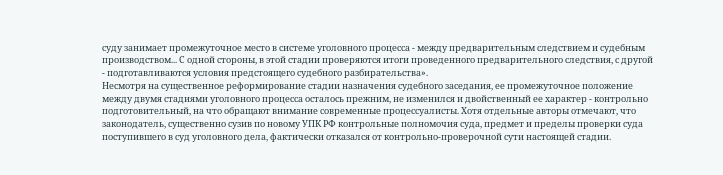суду занимает промежуточное место в системе уголовного процесса - между предварительным следствием и судебным производством... С одной стороны, в этой стадии проверяются итоги проведенного предварительного следствия, с другой - подготавливаются условия предстоящего судебного разбирательства».
Несмотря на существенное реформирование стадии назначения судебного заседания, ее промежуточное положение между двумя стадиями уголовного процесса осталось прежним, не изменился и двойственный ее характер - контрольно подготовительный, на что обращают внимание современные процессуалисты. Хотя отдельные авторы отмечают, что законодатель, существенно сузив по новому УПК РФ контрольные полномочия суда, предмет и пределы проверки суда поступившего в суд уголовного дела, фактически отказался от контрольно-проверочной сути настоящей стадии.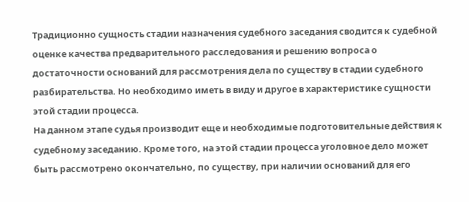Традиционно сущность стадии назначения судебного заседания сводится к судебной оценке качества предварительного расследования и решению вопроса о достаточности оснований для рассмотрения дела по существу в стадии судебного разбирательства. Но необходимо иметь в виду и другое в характеристике сущности этой стадии процесса.
На данном этапе судья производит еще и необходимые подготовительные действия к судебному заседанию. Кроме того, на этой стадии процесса уголовное дело может быть рассмотрено окончательно, по существу, при наличии оснований для его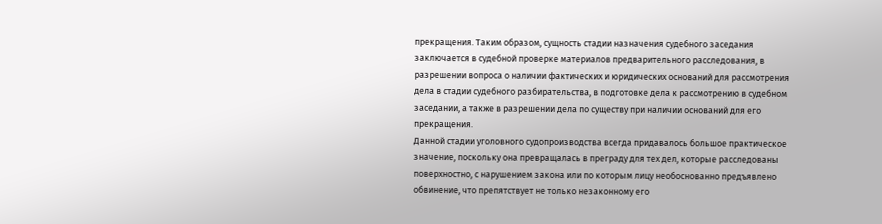прекращения. Таким образом, сущность стадии назначения судебного заседания заключается в судебной проверке материалов предварительного расследования, в разрешении вопроса о наличии фактических и юридических оснований для рассмотрения дела в стадии судебного разбирательства, в подготовке дела к рассмотрению в судебном заседании, а также в разрешении дела по существу при наличии оснований для его прекращения.
Данной стадии уголовного судопроизводства всегда придавалось большое практическое значение, поскольку она превращалась в преграду для тех дел, которые расследованы поверхностно, с нарушением закона или по которым лицу необоснованно предъявлено обвинение, что препятствует не только незаконному его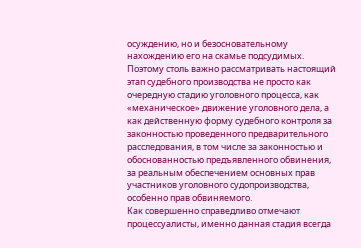осуждению, но и безосновательному нахождению его на скамье подсудимых. Поэтому столь важно рассматривать настоящий этап судебного производства не просто как очередную стадию уголовного процесса, как «механическое» движение уголовного дела, а как действенную форму судебного контроля за законностью проведенного предварительного расследования, в том числе за законностью и обоснованностью предъявленного обвинения, за реальным обеспечением основных прав участников уголовного судопроизводства, особенно прав обвиняемого.
Как совершенно справедливо отмечают процессуалисты, именно данная стадия всегда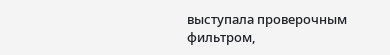выступала проверочным фильтром,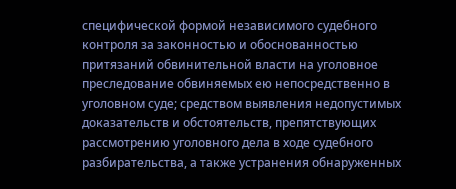специфической формой независимого судебного контроля за законностью и обоснованностью притязаний обвинительной власти на уголовное преследование обвиняемых ею непосредственно в уголовном суде; средством выявления недопустимых доказательств и обстоятельств, препятствующих рассмотрению уголовного дела в ходе судебного разбирательства, а также устранения обнаруженных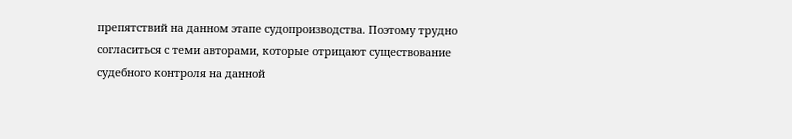препятствий на данном этапе судопроизводства. Поэтому трудно согласиться с теми авторами, которые отрицают существование судебного контроля на данной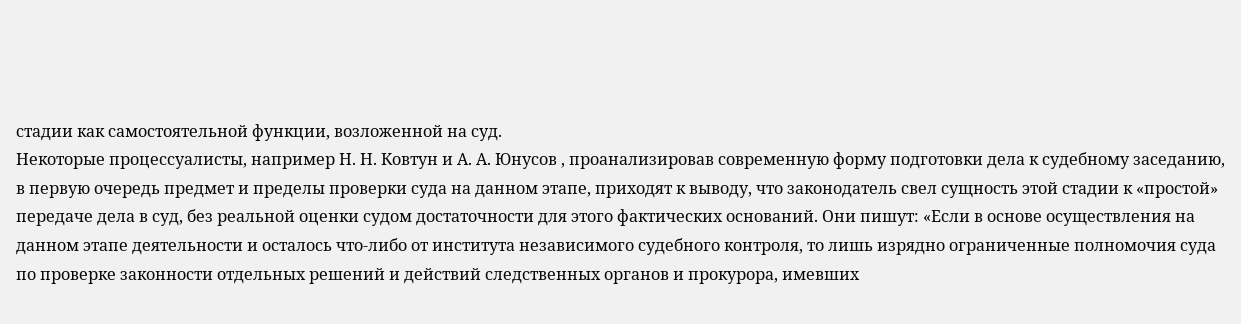стадии как самостоятельной функции, возложенной на суд.
Некоторые процессуалисты, например Н. Н. Ковтун и А. А. Юнусов , проанализировав современную форму подготовки дела к судебному заседанию, в первую очередь предмет и пределы проверки суда на данном этапе, приходят к выводу, что законодатель свел сущность этой стадии к «простой» передаче дела в суд, без реальной оценки судом достаточности для этого фактических оснований. Они пишут: «Если в основе осуществления на данном этапе деятельности и осталось что-либо от института независимого судебного контроля, то лишь изрядно ограниченные полномочия суда по проверке законности отдельных решений и действий следственных органов и прокурора, имевших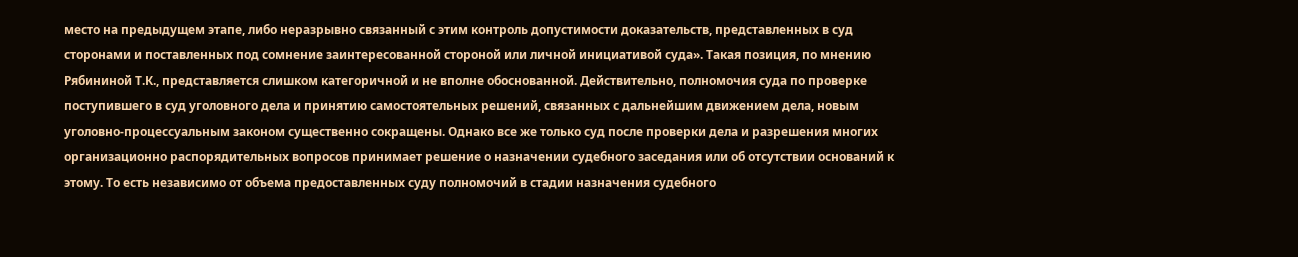место на предыдущем этапе, либо неразрывно связанный с этим контроль допустимости доказательств, представленных в суд сторонами и поставленных под сомнение заинтересованной стороной или личной инициативой суда». Такая позиция, по мнению Рябининой Т.К., представляется слишком категоричной и не вполне обоснованной. Действительно, полномочия суда по проверке поступившего в суд уголовного дела и принятию самостоятельных решений, связанных с дальнейшим движением дела, новым уголовно-процессуальным законом существенно сокращены. Однако все же только суд после проверки дела и разрешения многих организационно распорядительных вопросов принимает решение о назначении судебного заседания или об отсутствии оснований к этому. То есть независимо от объема предоставленных суду полномочий в стадии назначения судебного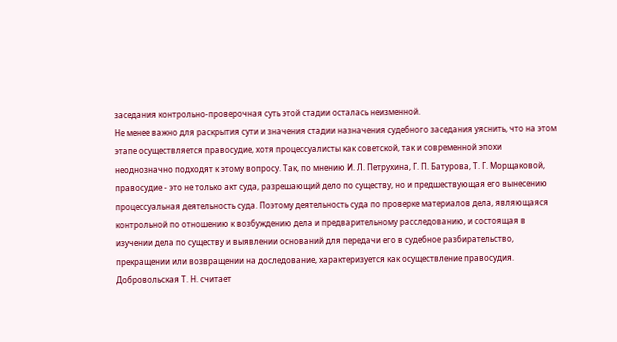заседания контрольно-проверочная суть этой стадии осталась неизменной.
Не менее важно для раскрытия сути и значения стадии назначения судебного заседания уяснить, что на этом этапе осуществляется правосудие, хотя процессуалисты как советской, так и современной эпохи неоднозначно подходят к этому вопросу. Так, по мнению И. Л. Петрухина, Г. П. Батурова, Т. Г. Морщаковой, правосудие - это не только акт суда, разрешающий дело по существу, но и предшествующая его вынесению процессуальная деятельность суда. Поэтому деятельность суда по проверке материалов дела, являющаяся контрольной по отношению к возбуждению дела и предварительному расследованию, и состоящая в изучении дела по существу и выявлении оснований для передачи его в судебное разбирательство, прекращении или возвращении на доследование, характеризуется как осуществление правосудия.
Добровольская Т. Н. считает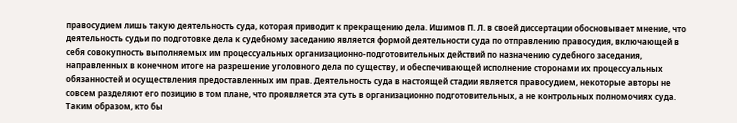правосудием лишь такую деятельность суда, которая приводит к прекращению дела. Ишимов П. Л. в своей диссертации обосновывает мнение, что деятельность судьи по подготовке дела к судебному заседанию является формой деятельности суда по отправлению правосудия, включающей в себя совокупность выполняемых им процессуальных организационно-подготовительных действий по назначению судебного заседания, направленных в конечном итоге на разрешение уголовного дела по существу, и обеспечивающей исполнение сторонами их процессуальных обязанностей и осуществления предоставленных им прав. Деятельность суда в настоящей стадии является правосудием, некоторые авторы не совсем разделяют его позицию в том плане, что проявляется эта суть в организационно подготовительных, а не контрольных полномочиях суда.
Таким образом, кто бы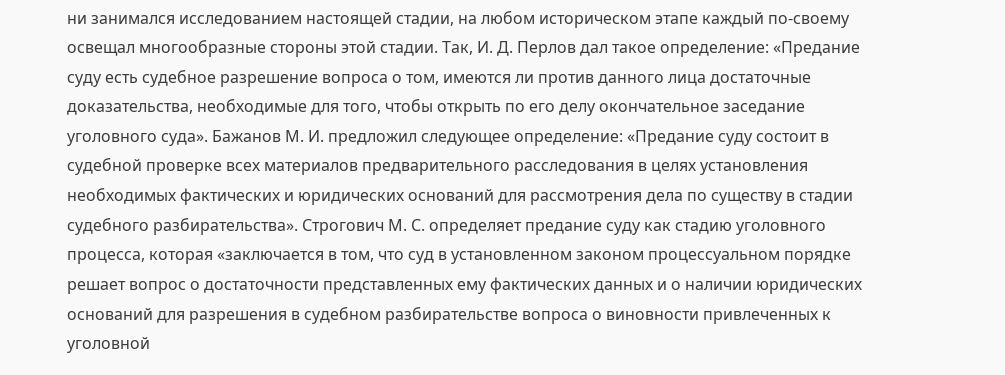ни занимался исследованием настоящей стадии, на любом историческом этапе каждый по-своему освещал многообразные стороны этой стадии. Так, И. Д. Перлов дал такое определение: «Предание суду есть судебное разрешение вопроса о том, имеются ли против данного лица достаточные доказательства, необходимые для того, чтобы открыть по его делу окончательное заседание уголовного суда». Бажанов М. И. предложил следующее определение: «Предание суду состоит в судебной проверке всех материалов предварительного расследования в целях установления необходимых фактических и юридических оснований для рассмотрения дела по существу в стадии судебного разбирательства». Строгович М. С. определяет предание суду как стадию уголовного процесса, которая «заключается в том, что суд в установленном законом процессуальном порядке решает вопрос о достаточности представленных ему фактических данных и о наличии юридических оснований для разрешения в судебном разбирательстве вопроса о виновности привлеченных к уголовной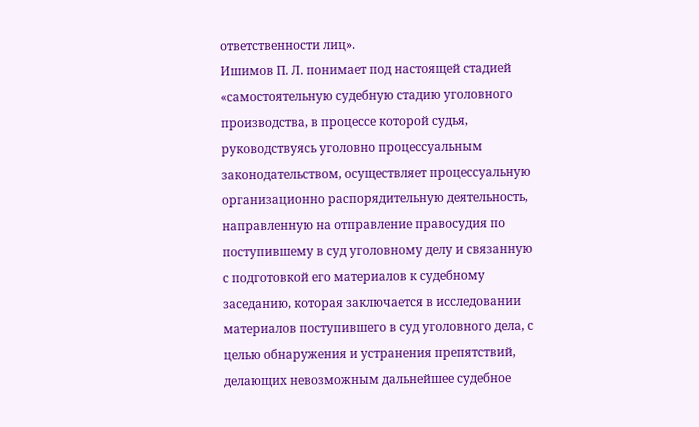ответственности лиц».
Ишимов П. Л. понимает под настоящей стадией «самостоятельную судебную стадию уголовного производства, в процессе которой судья, руководствуясь уголовно процессуальным законодательством, осуществляет процессуальную организационно распорядительную деятельность, направленную на отправление правосудия по поступившему в суд уголовному делу и связанную с подготовкой его материалов к судебному заседанию, которая заключается в исследовании материалов поступившего в суд уголовного дела, с целью обнаружения и устранения препятствий, делающих невозможным дальнейшее судебное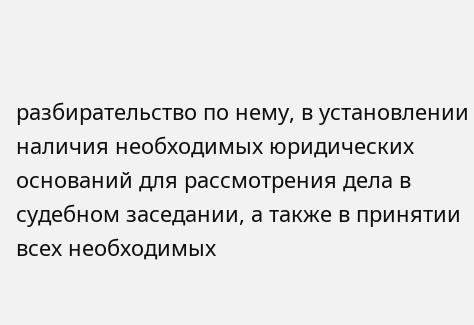разбирательство по нему, в установлении наличия необходимых юридических оснований для рассмотрения дела в судебном заседании, а также в принятии всех необходимых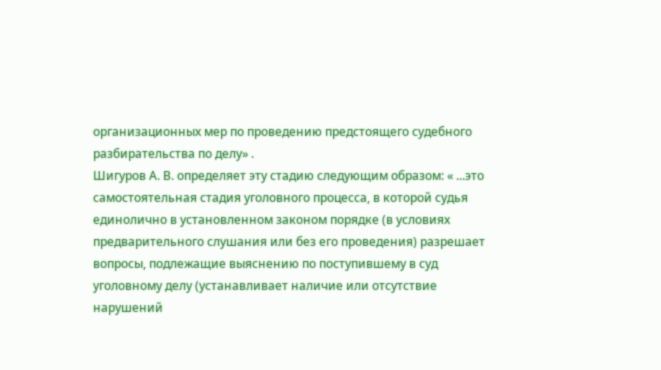организационных мер по проведению предстоящего судебного разбирательства по делу» .
Шигуров А. В. определяет эту стадию следующим образом: « ...это самостоятельная стадия уголовного процесса, в которой судья единолично в установленном законом порядке (в условиях предварительного слушания или без его проведения) разрешает вопросы, подлежащие выяснению по поступившему в суд уголовному делу (устанавливает наличие или отсутствие нарушений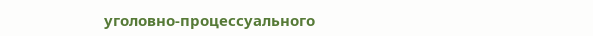уголовно-процессуального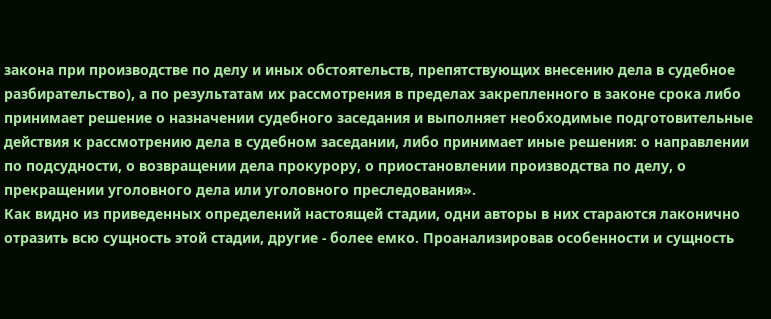закона при производстве по делу и иных обстоятельств, препятствующих внесению дела в судебное разбирательство), а по результатам их рассмотрения в пределах закрепленного в законе срока либо принимает решение о назначении судебного заседания и выполняет необходимые подготовительные действия к рассмотрению дела в судебном заседании, либо принимает иные решения: о направлении по подсудности, о возвращении дела прокурору, о приостановлении производства по делу, о прекращении уголовного дела или уголовного преследования».
Как видно из приведенных определений настоящей стадии, одни авторы в них стараются лаконично отразить всю сущность этой стадии, другие - более емко. Проанализировав особенности и сущность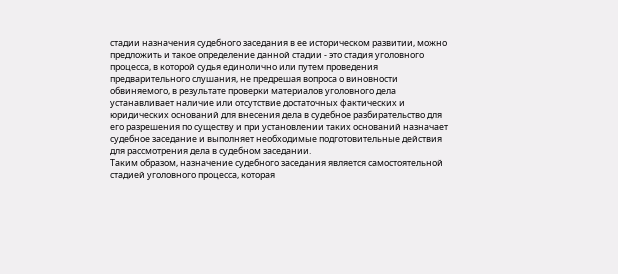стадии назначения судебного заседания в ее историческом развитии, можно предложить и такое определение данной стадии - это стадия уголовного процесса, в которой судья единолично или путем проведения предварительного слушания, не предрешая вопроса о виновности обвиняемого, в результате проверки материалов уголовного дела устанавливает наличие или отсутствие достаточных фактических и юридических оснований для внесения дела в судебное разбирательство для его разрешения по существу и при установлении таких оснований назначает судебное заседание и выполняет необходимые подготовительные действия для рассмотрения дела в судебном заседании.
Таким образом, назначение судебного заседания является самостоятельной стадией уголовного процесса, которая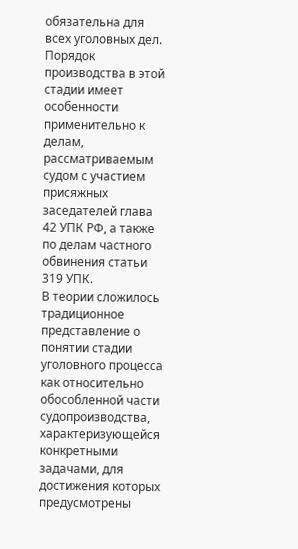обязательна для всех уголовных дел. Порядок производства в этой стадии имеет особенности применительно к делам, рассматриваемым судом с участием присяжных заседателей глава 42 УПК РФ, а также по делам частного обвинения статьи 319 УПК.
В теории сложилось традиционное представление о понятии стадии уголовного процесса как относительно обособленной части судопроизводства, характеризующейся конкретными задачами, для достижения которых предусмотрены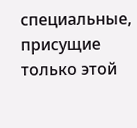специальные, присущие только этой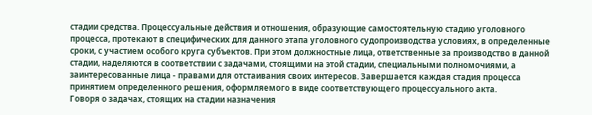стадии средства. Процессуальные действия и отношения, образующие самостоятельную стадию уголовного процесса, протекают в специфических для данного этапа уголовного судопроизводства условиях, в определенные сроки, с участием особого круга субъектов. При этом должностные лица, ответственные за производство в данной стадии, наделяются в соответствии с задачами, стоящими на этой стадии, специальными полномочиями, а заинтересованные лица - правами для отстаивания своих интересов. Завершается каждая стадия процесса принятием определенного решения, оформляемого в виде соответствующего процессуального акта.
Говоря о задачах, стоящих на стадии назначения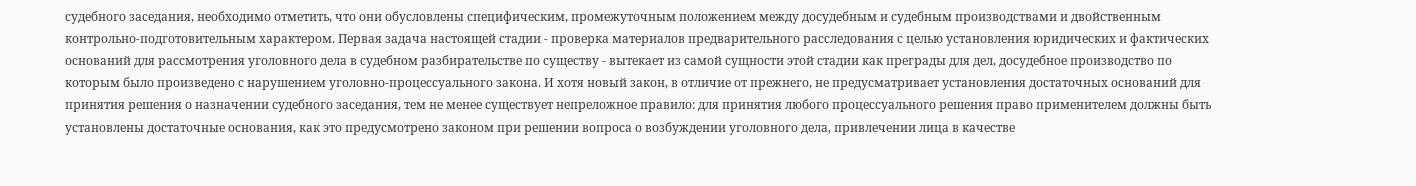судебного заседания, необходимо отметить, что они обусловлены специфическим, промежуточным положением между досудебным и судебным производствами и двойственным контрольно-подготовительным характером. Первая задача настоящей стадии - проверка материалов предварительного расследования с целью установления юридических и фактических оснований для рассмотрения уголовного дела в судебном разбирательстве по существу - вытекает из самой сущности этой стадии как преграды для дел, досудебное производство по которым было произведено с нарушением уголовно-процессуального закона. И хотя новый закон, в отличие от прежнего, не предусматривает установления достаточных оснований для принятия решения о назначении судебного заседания, тем не менее существует непреложное правило: для принятия любого процессуального решения право применителем должны быть установлены достаточные основания, как это предусмотрено законом при решении вопроса о возбуждении уголовного дела, привлечении лица в качестве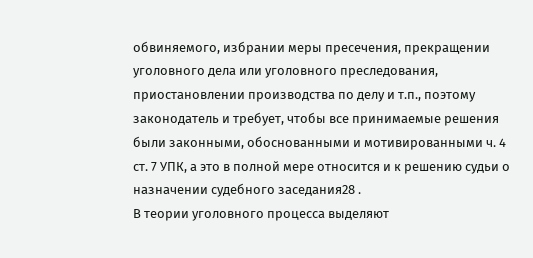обвиняемого, избрании меры пресечения, прекращении уголовного дела или уголовного преследования, приостановлении производства по делу и т.п., поэтому законодатель и требует, чтобы все принимаемые решения были законными, обоснованными и мотивированными ч. 4 ст. 7 УПК, а это в полной мере относится и к решению судьи о назначении судебного заседания28 .
В теории уголовного процесса выделяют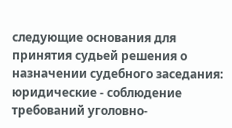следующие основания для принятия судьей решения о назначении судебного заседания: юридические - соблюдение требований уголовно-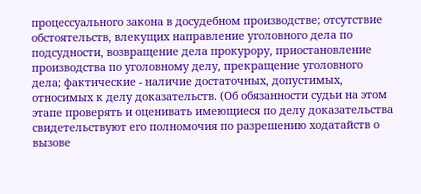процессуального закона в досудебном производстве; отсутствие обстоятельств, влекущих направление уголовного дела по подсудности, возвращение дела прокурору, приостановление производства по уголовному делу, прекращение уголовного дела; фактические - наличие достаточных, допустимых, относимых к делу доказательств. (Об обязанности судьи на этом этапе проверять и оценивать имеющиеся по делу доказательства свидетельствуют его полномочия по разрешению ходатайств о вызове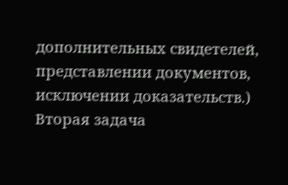дополнительных свидетелей, представлении документов, исключении доказательств.)
Вторая задача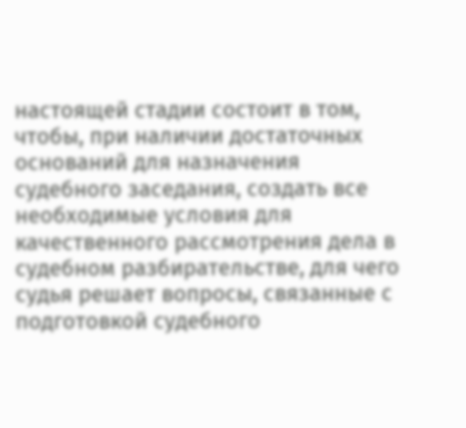настоящей стадии состоит в том, чтобы, при наличии достаточных оснований для назначения судебного заседания, создать все необходимые условия для качественного рассмотрения дела в судебном разбирательстве, для чего судья решает вопросы, связанные с подготовкой судебного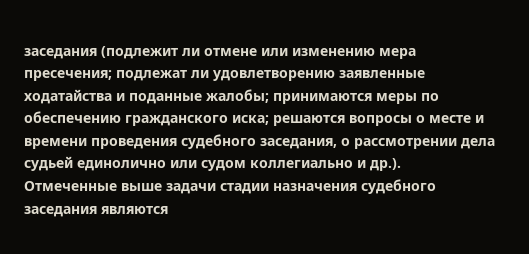заседания (подлежит ли отмене или изменению мера пресечения; подлежат ли удовлетворению заявленные ходатайства и поданные жалобы; принимаются меры по обеспечению гражданского иска; решаются вопросы о месте и времени проведения судебного заседания, о рассмотрении дела судьей единолично или судом коллегиально и др.).
Отмеченные выше задачи стадии назначения судебного заседания являются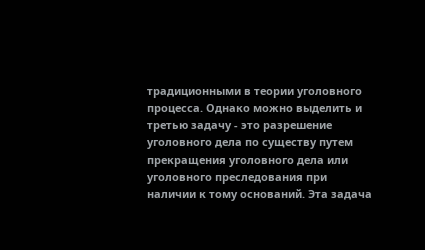традиционными в теории уголовного процесса. Однако можно выделить и третью задачу - это разрешение уголовного дела по существу путем прекращения уголовного дела или уголовного преследования при наличии к тому оснований. Эта задача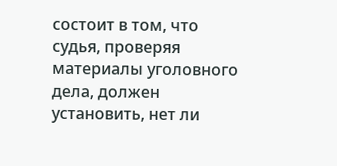состоит в том, что судья, проверяя материалы уголовного дела, должен установить, нет ли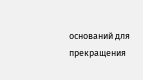оснований для прекращения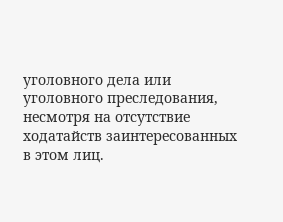уголовного дела или уголовного преследования, несмотря на отсутствие ходатайств заинтересованных в этом лиц.